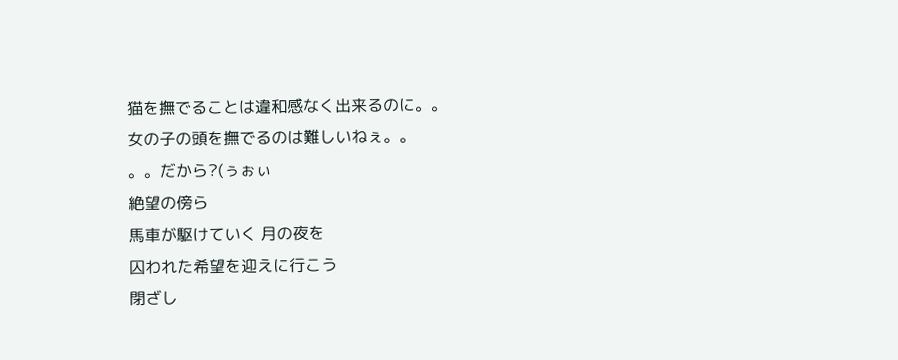猫を撫でることは違和感なく出来るのに。。
女の子の頭を撫でるのは難しいねぇ。。
。。だから?(ぅぉぃ
絶望の傍ら
馬車が駆けていく 月の夜を
囚われた希望を迎えに行こう
閉ざし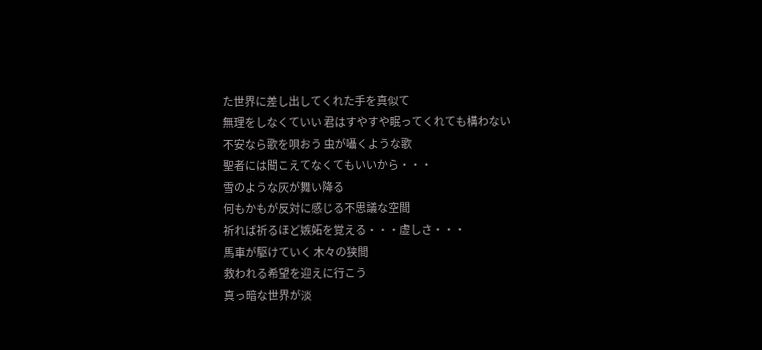た世界に差し出してくれた手を真似て
無理をしなくていい 君はすやすや眠ってくれても構わない
不安なら歌を唄おう 虫が囁くような歌
聖者には聞こえてなくてもいいから・・・
雪のような灰が舞い降る
何もかもが反対に感じる不思議な空間
祈れば祈るほど嫉妬を覚える・・・虚しさ・・・
馬車が駆けていく 木々の狭間
救われる希望を迎えに行こう
真っ暗な世界が淡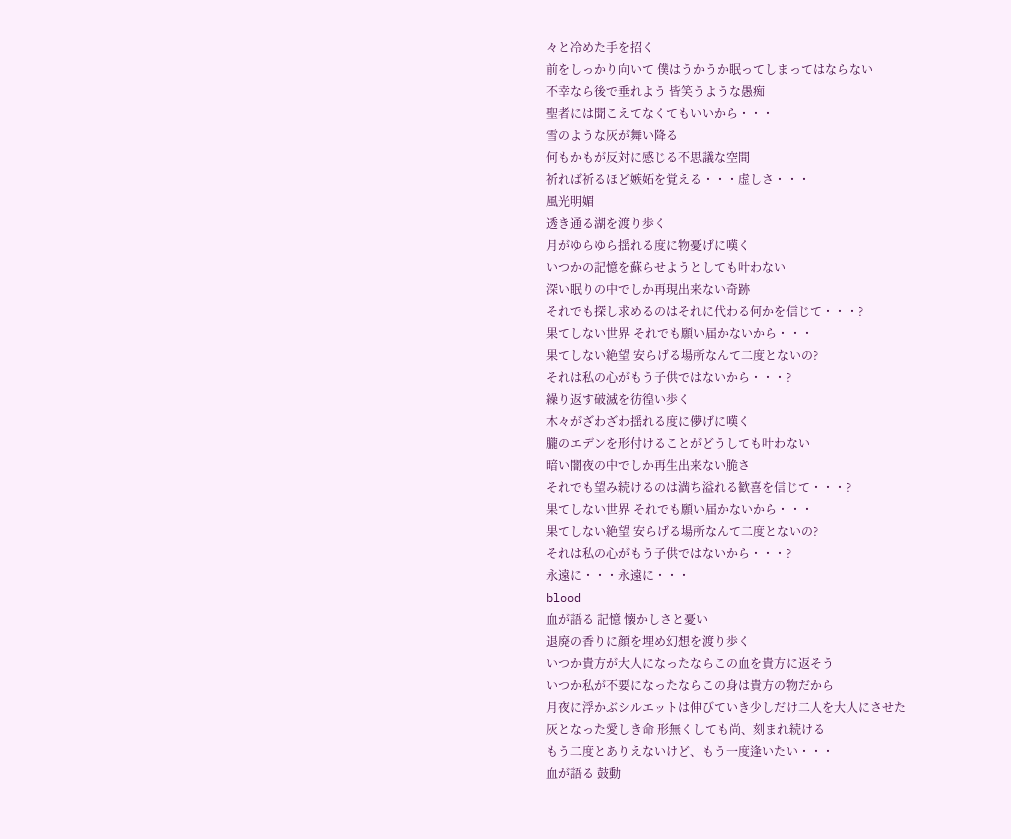々と冷めた手を招く
前をしっかり向いて 僕はうかうか眠ってしまってはならない
不幸なら後で垂れよう 皆笑うような愚痴
聖者には聞こえてなくてもいいから・・・
雪のような灰が舞い降る
何もかもが反対に感じる不思議な空間
祈れば祈るほど嫉妬を覚える・・・虚しさ・・・
風光明媚
透き通る湖を渡り歩く
月がゆらゆら揺れる度に物憂げに嘆く
いつかの記憶を蘇らせようとしても叶わない
深い眠りの中でしか再現出来ない奇跡
それでも探し求めるのはそれに代わる何かを信じて・・・?
果てしない世界 それでも願い届かないから・・・
果てしない絶望 安らげる場所なんて二度とないの?
それは私の心がもう子供ではないから・・・?
繰り返す破滅を彷徨い歩く
木々がざわざわ揺れる度に儚げに嘆く
朧のエデンを形付けることがどうしても叶わない
暗い闇夜の中でしか再生出来ない脆さ
それでも望み続けるのは満ち溢れる歓喜を信じて・・・?
果てしない世界 それでも願い届かないから・・・
果てしない絶望 安らげる場所なんて二度とないの?
それは私の心がもう子供ではないから・・・?
永遠に・・・永遠に・・・
blood
血が語る 記憶 懐かしさと憂い
退廃の香りに顔を埋め幻想を渡り歩く
いつか貴方が大人になったならこの血を貴方に返そう
いつか私が不要になったならこの身は貴方の物だから
月夜に浮かぶシルエットは伸びていき少しだけ二人を大人にさせた
灰となった愛しき命 形無くしても尚、刻まれ続ける
もう二度とありえないけど、もう一度逢いたい・・・
血が語る 鼓動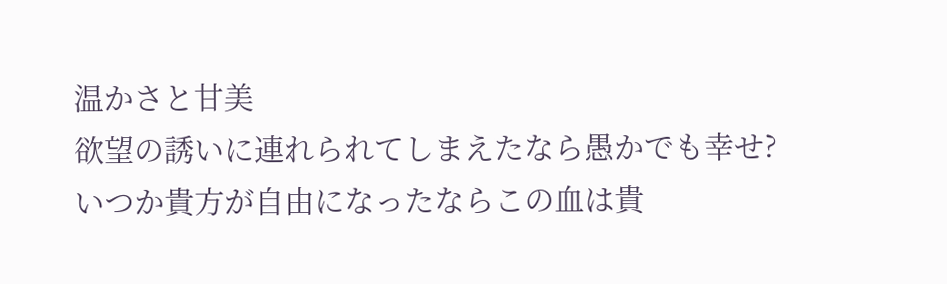温かさと甘美
欲望の誘いに連れられてしまえたなら愚かでも幸せ?
いつか貴方が自由になったならこの血は貴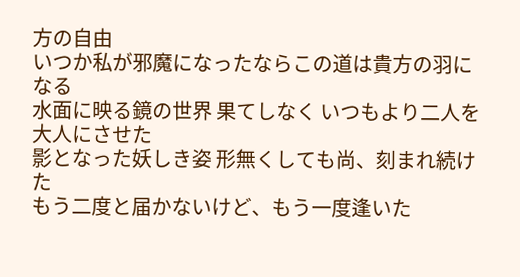方の自由
いつか私が邪魔になったならこの道は貴方の羽になる
水面に映る鏡の世界 果てしなく いつもより二人を大人にさせた
影となった妖しき姿 形無くしても尚、刻まれ続けた
もう二度と届かないけど、もう一度逢いた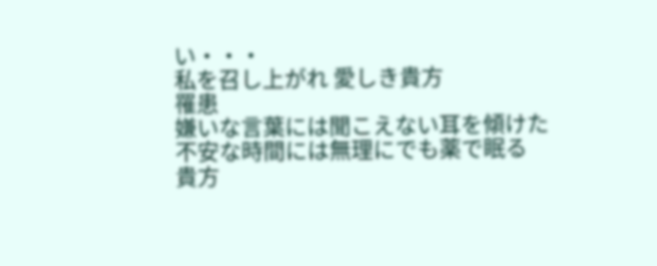い・・・
私を召し上がれ 愛しき貴方
罹患
嫌いな言葉には聞こえない耳を傾けた
不安な時間には無理にでも薬で眠る
貴方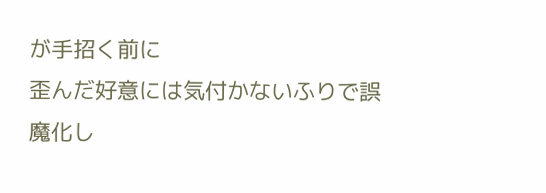が手招く前に
歪んだ好意には気付かないふりで誤魔化し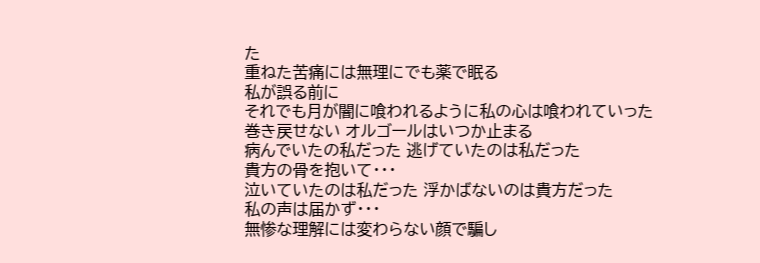た
重ねた苦痛には無理にでも薬で眠る
私が誤る前に
それでも月が闇に喰われるように私の心は喰われていった
巻き戻せない オルゴールはいつか止まる
病んでいたの私だった 逃げていたのは私だった
貴方の骨を抱いて・・・
泣いていたのは私だった 浮かばないのは貴方だった
私の声は届かず・・・
無惨な理解には変わらない顔で騙し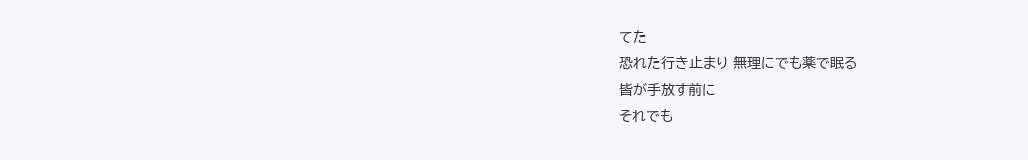てた
恐れた行き止まり 無理にでも薬で眠る
皆が手放す前に
それでも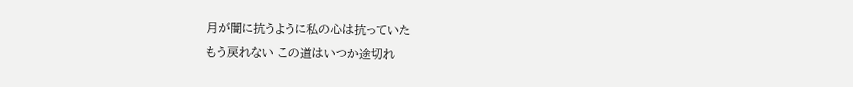月が闇に抗うように私の心は抗っていた
もう戻れない この道はいつか途切れ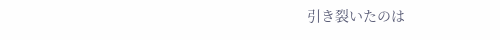引き裂いたのは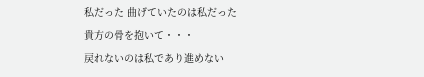私だった 曲げていたのは私だった
貴方の骨を抱いて・・・
戻れないのは私であり進めない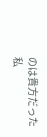のは貴方だった
私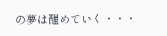の夢は醒めていく・・・